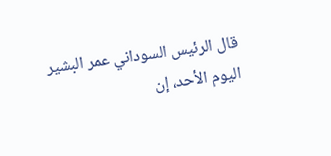قال الرئيس السوداني عمر البشير اليوم الأحد، إن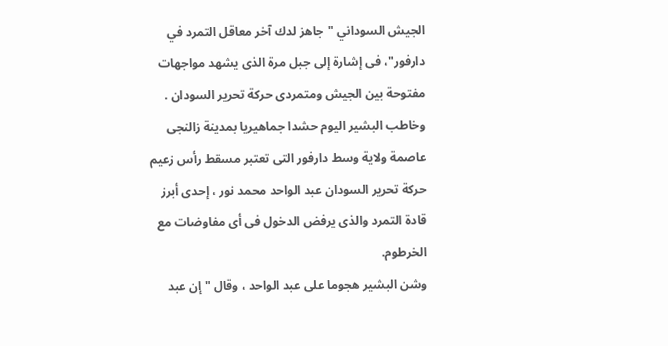الجيش السوداني "جاهز لدك آخر معاقل التمرد في دارفور"، فى إشارة إلى جبل مرة الذى يشهد مواجهات مفتوحة بين الجيش ومتمردى حركة تحرير السودان .
وخاطب البشير اليوم حشدا جماهيريا بمدينة زالنجى عاصمة ولاية وسط دارفور التى تعتبر مسقط رأس زعيم حركة تحرير السودان عبد الواحد محمد نور ، إحدى أبرز قادة التمرد والذى يرفض الدخول فى أى مفاوضات مع الخرطوم.
وشن البشير هجوما على عبد الواحد ، وقال " إن عبد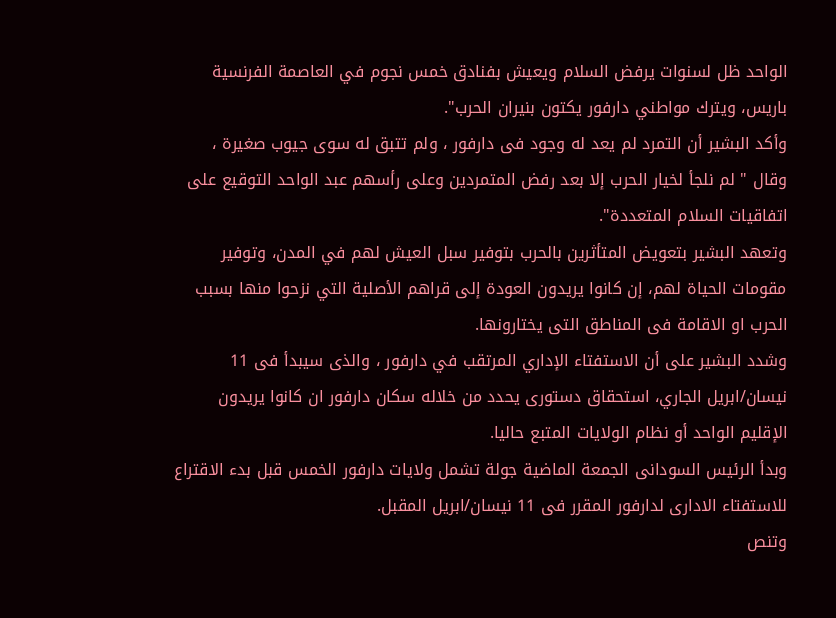الواحد ظل لسنوات يرفض السلام ويعيش بفنادق خمس نجوم في العاصمة الفرنسية باريس، ويترك مواطني دارفور يكتون بنيران الحرب".
وأكد البشير أن التمرد لم يعد له وجود فى دارفور ، ولم تتبق له سوى جيوب صغيرة ، وقال " لم نلجأ لخيار الحرب إلا بعد رفض المتمردين وعلى رأسهم عبد الواحد التوقيع على اتفاقيات السلام المتعددة".
وتعهد البشير بتعويض المتأثرين بالحرب بتوفير سبل العيش لهم في المدن، وتوفير مقومات الحياة لهم، إن كانوا يريدون العودة إلى قراهم الأصلية التي نزحوا منها بسبب الحرب او الاقامة فى المناطق التى يختارونها.
وشدد البشير على أن الاستفتاء الإداري المرتقب في دارفور ، والذى سيبدأ فى 11 نيسان/ابريل الجاري، استحقاق دستورى يحدد من خلاله سكان دارفور ان كانوا يريدون الإقليم الواحد أو نظام الولايات المتبع حاليا.
وبدأ الرئيس السودانى الجمعة الماضية جولة تشمل ولايات دارفور الخمس قبل بدء الاقتراع للاستفتاء الادارى لدارفور المقرر فى 11 نيسان/ابريل المقبل.
وتنص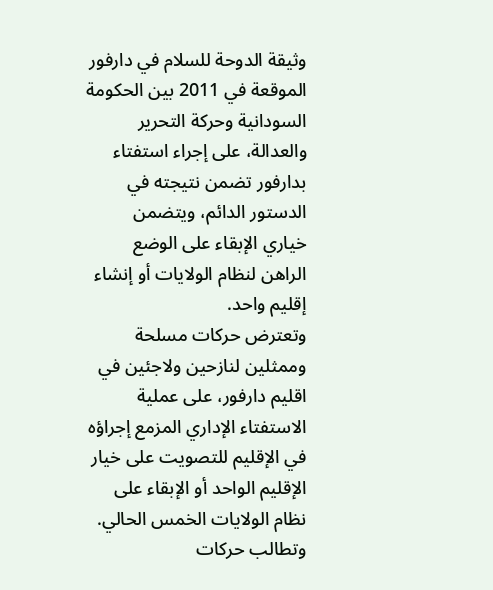وثيقة الدوحة للسلام في دارفور الموقعة في 2011 بين الحكومة السودانية وحركة التحرير والعدالة، على إجراء استفتاء بدارفور تضمن نتيجته في الدستور الدائم، ويتضمن خياري الإبقاء على الوضع الراهن لنظام الولايات أو إنشاء إقليم واحد.
وتعترض حركات مسلحة وممثلين لنازحين ولاجئين في اقليم دارفور، على عملية الاستفتاء الإداري المزمع إجراؤه في الإقليم للتصويت على خيار الإقليم الواحد أو الإبقاء على نظام الولايات الخمس الحالي.
وتطالب حركات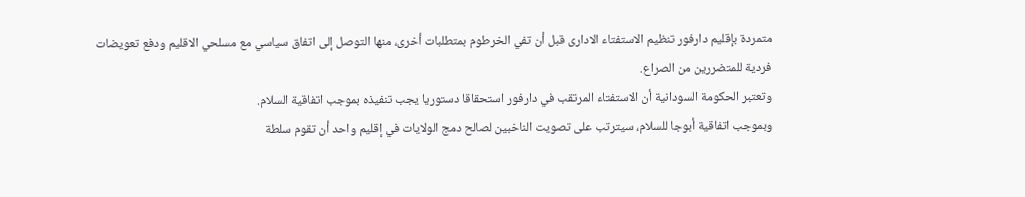متمردة بإقليم دارفور تنظيم الاستفتاء الادارى قبل أن تفي الخرطوم بمتطلبات أخرى، منها التوصل إلى اتفاق سياسي مع مسلحي الاقليم ودفع تعويضات فردية للمتضررين من الصراع.
وتعتبر الحكومة السودانية أن الاستفتاء المرتقب في دارفور استحقاقا دستوريا يجب تنفيذه بموجب اتفاقية السلام.
وبموجب اتفاقية أبوجا للسلام، سيترتب على تصويت الناخبين لصالح دمج الولايات في إقليم واحد أن تقوم سلطة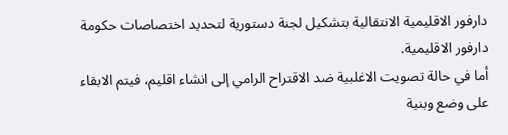دارفور الاقليمية الانتقالية بتشكيل لجنة دستورية لتحديد اختصاصات حكومة دارفور الاقليمية.
أما في حالة تصويت الاغلبية ضد الاقتراح الرامي إلى انشاء اقليم، فيتم الابقاء على وضع وبنية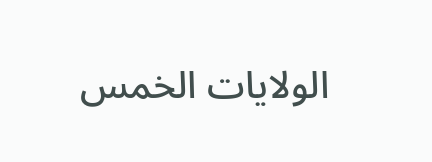الولايات الخمس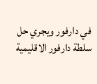في دارفور ويجري حل سلطة دارفور الاقليمية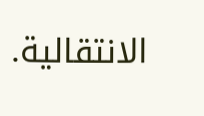الانتقالية.